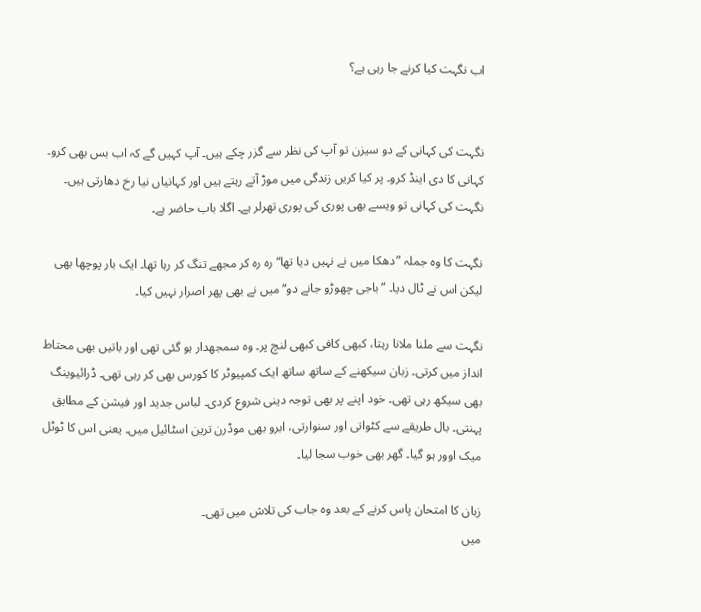اب نگہت کیا کرنے جا رہی ہے؟


نگہت کی کہانی کے دو سیزن تو آپ کی نظر سے گزر چکے ہیں۔ آپ کہیں گے کہ اب بس بھی کرو۔ کہانی کا دی اینڈ کرو۔ پر کیا کریں زندگی میں موڑ آتے رہتے ہیں اور کہانیاں نیا رخ دھارتی ہیں۔ نگہت کی کہانی تو ویسے بھی پوری کی پوری تھرلر ہے۔ اگلا باب حاضر ہے۔

نگہت کا وہ جملہ ”دھکا میں نے نہیں دیا تھا“ رہ رہ کر مجھے تنگ کر رہا تھا۔ ایک بار پوچھا بھی لیکن اس نے ٹال دیا۔ ”باجی چھوڑو جانے دو“ میں نے بھی پھر اصرار نہیں کیا۔

نگہت سے ملنا ملانا رہتا، کبھی کافی کبھی لنچ پر۔ وہ سمجھدار ہو گئی تھی اور باتیں بھی محتاط انداز میں کرتی۔ زبان سیکھنے کے ساتھ ساتھ ایک کمپیوٹر کا کورس بھی کر رہی تھی۔ ڈرائیوینگ بھی سیکھ رہی تھی۔ خود اپنے پر بھی توجہ دینی شروع کردی۔ لباس جدید اور فیشن کے مطابق پہنتی۔ بال طریقے سے کٹواتی اور سنوارتی، ابرو بھی موڈرن ترین اسٹائیل میں۔ یعنی اس کا ٹوٹل میک اوور ہو گیا۔ گھر بھی خوب سجا لیا۔

زبان کا امتحان پاس کرنے کے بعد وہ جاب کی تلاش میں تھی۔
میں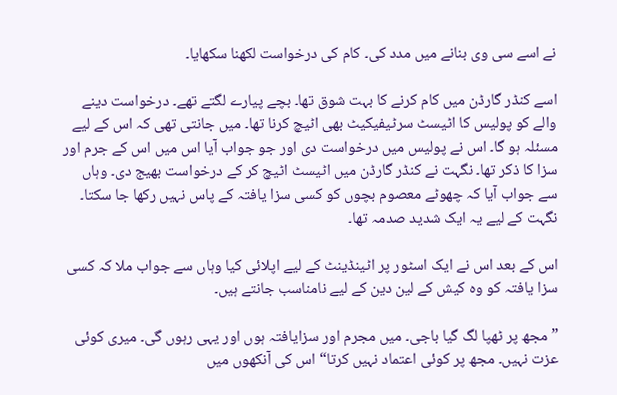نے اسے سی وی بنانے میں مدد کی۔ کام کی درخواست لکھنا سکھایا۔

اسے کنڈر گارڈن میں کام کرنے کا بہت شوق تھا۔ بچے پیارے لگتے تھے۔ درخواست دینے والے کو پولیس کا اٹیسٹ سرٹیفیکیٹ بھی اٹیچ کرنا تھا۔ میں جانتی تھی کہ اس کے لیے مسئلہ ہو گا۔ اس نے پولیس میں درخواست دی اور جو جواب آیا اس میں اس کے جرم اور سزا کا ذکر تھا۔ نگہت نے کنڈر گارڈن میں اٹیسٹ اٹیچ کر کے درخواست بھیج دی۔ وہاں سے جواب آیا کہ چھوٹے معصوم بچوں کو کسی سزا یافتہ کے پاس نہیں رکھا جا سکتا۔ نگہت کے لیے یہ ایک شدید صدمہ تھا۔

اس کے بعد اس نے ایک اسٹور پر اٹینڈینٹ کے لیے اپلائی کیا وہاں سے جواب ملا کہ کسی سزا یافتہ کو وہ کیش کے لین دین کے لیے نامناسب جانتے ہیں۔

” مجھ پر ٹھپا لگ گیا باجی۔ میں مجرم اور سزایافتہ ہوں اور یہی رہوں گی۔ میری کوئی عزت نہیں۔ مجھ پر کوئی اعتماد نہیں کرتا“ اس کی آنکھوں میں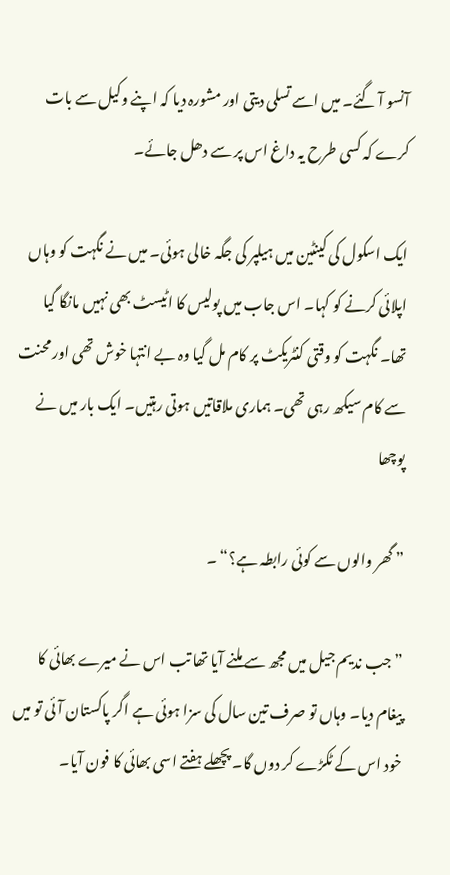آنسو آ گئے۔ میں اسے تسلی دیتی اور مشورہ دیا کہ اپنے وکیل سے بات کرے کہ کسی طرح یہ داغ اس پر سے دھل جائے۔

ایک اسکول کی کینٹین میں ہیلپر کی جگہ خالی ہوئی۔ میں نے نگہت کو وہاں اپلائی کرنے کو کہا۔ اس جاب میں پولیس کا اٹیسٹ بھی نہیں مانگا گیا تھا۔ نگہت کو وقتی کنٹریکٹ پر کام مل گیا وہ بے انتہا خوش تھی اور محنت سے کام سیکھ رہی تھی۔ ہماری ملاقاتیں ہوتی رہتیں۔ ایک بار میں نے پوچھا

” گھر والوں سے کوئی رابطہ ہے؟“ ۔

” جب ندیم جیل میں مجھ سے ملنے آیا تھا تب اس نے میرے بھائی کا پیغام دیا۔ وہاں تو صرف تین سال کی سزا ہوئی ہے اگر پاکستان آئی تو میں خود اس کے ٹکڑے کر دوں گا۔ پچھلے ہفتے اسی بھائی کا فون آیا۔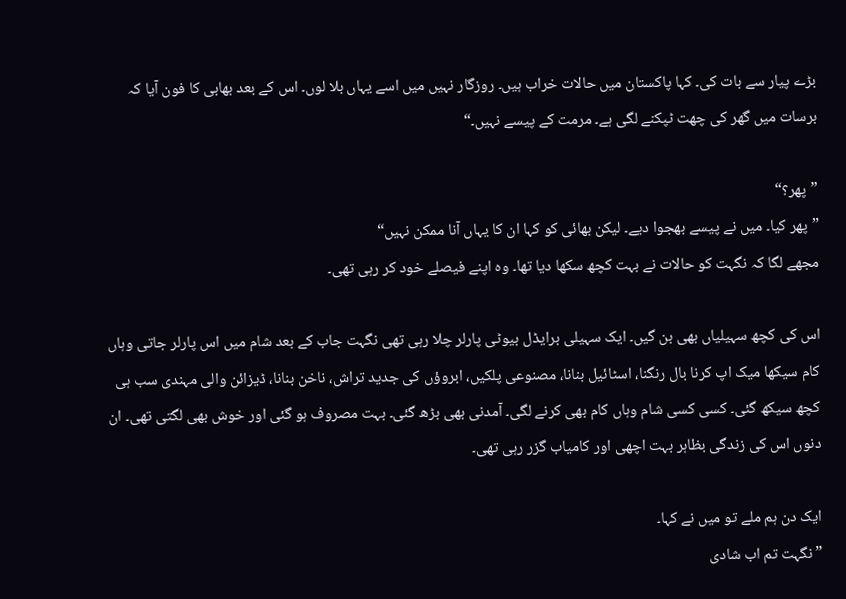بڑے پیار سے بات کی۔ کہا پاکستان میں حالات خراب ہیں۔ روزگار نہیں میں اسے یہاں بلا لوں۔ اس کے بعد بھابی کا فون آیا کہ برسات میں گھر کی چھت ٹپکنے لگی ہے۔ مرمت کے پیسے نہیں۔“

”پھر؟“
”پھر کیا۔ میں نے پیسے بھجوا دیے۔ لیکن بھائی کو کہا ان کا یہاں آنا ممکن نہیں“
مجھے لگا کہ نگہت کو حالات نے بہت کچھ سکھا دیا تھا۔ وہ اپنے فیصلے خود کر رہی تھی۔

اس کی کچھ سہیلیاں بھی بن گیں۔ ایک سہیلی برایڈل بیوٹی پارلر چلا رہی تھی نگہت جاب کے بعد شام میں اس پارلر جاتی وہاں کام سیکھا میک اپ کرنا بال رنگنا، اسٹائیل بنانا، مصنوعی پلکیں، ابروؤں کی جدید تراش، ناخن بنانا، ڈیزائن والی مہندی سب ہی کچھ سیکھ گئی۔ کسی کسی شام وہاں کام بھی کرنے لگی۔ آمدنی بھی بڑھ گئی۔ بہت مصروف ہو گئی اور خوش بھی لگتی تھی۔ ان دنوں اس کی زندگی بظاہر بہت اچھی اور کامیاب گزر رہی تھی۔

ایک دن ہم ملے تو میں نے کہا۔
” نگہت تم اب شادی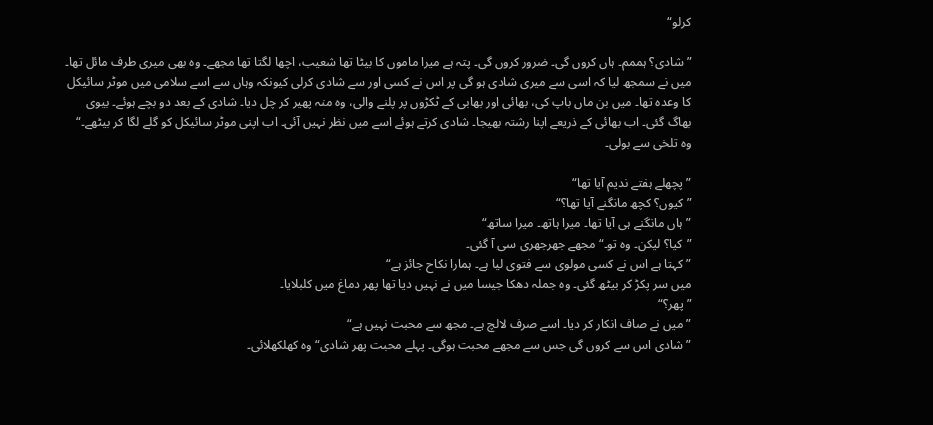کرلو“

”شادی؟ ہممم۔ ہاں کروں گی۔ ضرور کروں گی۔ پتہ ہے میرا ماموں کا بیٹا تھا شعیب، اچھا لگتا تھا مجھے۔ وہ بھی میری طرف مائل تھا۔ میں نے سمجھ لیا کہ اسی سے میری شادی ہو گی پر اس نے کسی اور سے شادی کرلی کیونکہ وہاں سے اسے سلامی میں موٹر سائیکل کا وعدہ تھا۔ میں بن ماں باپ کی، بھائی اور بھابی کے ٹکڑوں پر پلنے والی، وہ منہ پھیر کر چل دیا۔ شادی کے بعد دو بچے ہوئے۔ بیوی بھاگ گئی۔ اب بھائی کے ذریعے اپنا رشتہ بھیجا۔ شادی کرتے ہوئے اسے میں نظر نہیں آئی۔ اب اپنی موٹر سائیکل کو گلے لگا کر بیٹھے۔“ وہ تلخی سے بولی۔

” پچھلے ہفتے ندیم آیا تھا“
” کیوں؟ کچھ مانگنے آیا تھا؟“
” ہاں مانگنے ہی آیا تھا۔ میرا ہاتھ۔ میرا ساتھ“
”کیا؟ لیکن۔ وہ تو۔“ مجھے جھرجھری سی آ گئی۔
” کہتا ہے اس نے کسی مولوی سے فتوی لیا ہے۔ ہمارا نکاح جائز ہے“
میں سر پکڑ کر بیٹھ گئی۔ وہ جملہ دھکا جیسا میں نے نہیں دیا تھا پھر دماغ میں کلبلایا۔
”پھر؟“
” میں نے صاف انکار کر دیا۔ اسے صرف لالچ ہے۔ مجھ سے محبت نہیں ہے“
” شادی اس سے کروں گی جس سے مجھے محبت ہوگی۔ پہلے محبت پھر شادی“ وہ کھلکھلائی۔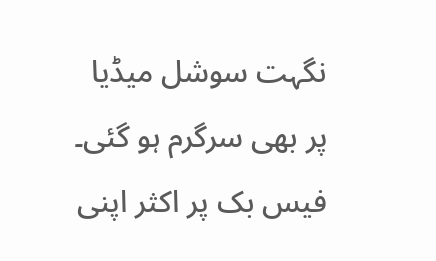نگہت سوشل میڈیا پر بھی سرگرم ہو گئی۔ فیس بک پر اکثر اپنی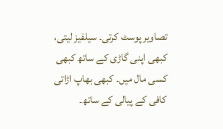تصاویر پوسٹ کرتی۔ سیلفیز لیتی، کبھی اپنی گاڑی کے ساتھ کبھی کسی مال میں۔ کبھی بھاپ اڑاتی کافی کے پیالی کے ساتھ۔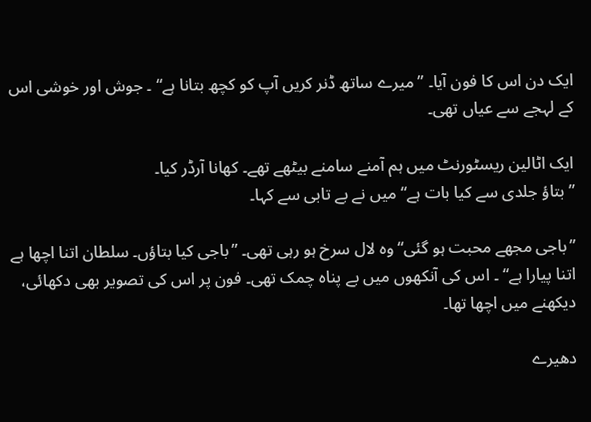ایک دن اس کا فون آیا۔ ”میرے ساتھ ڈنر کریں آپ کو کچھ بتانا ہے“ ۔ جوش اور خوشی اس کے لہجے سے عیاں تھی۔

ایک اٹالین ریسٹورنٹ میں ہم آمنے سامنے بیٹھے تھے۔ کھانا آرڈر کیا۔
” بتاؤ جلدی سے کیا بات ہے“ میں نے بے تابی سے کہا۔

”باجی مجھے محبت ہو گئی“ وہ لال سرخ ہو رہی تھی۔ ”باجی کیا بتاؤں۔ سلطان اتنا اچھا ہے اتنا پیارا ہے“ ۔ اس کی آنکھوں میں بے پناہ چمک تھی۔ فون پر اس کی تصویر بھی دکھائی، دیکھنے میں اچھا تھا۔

دھیرے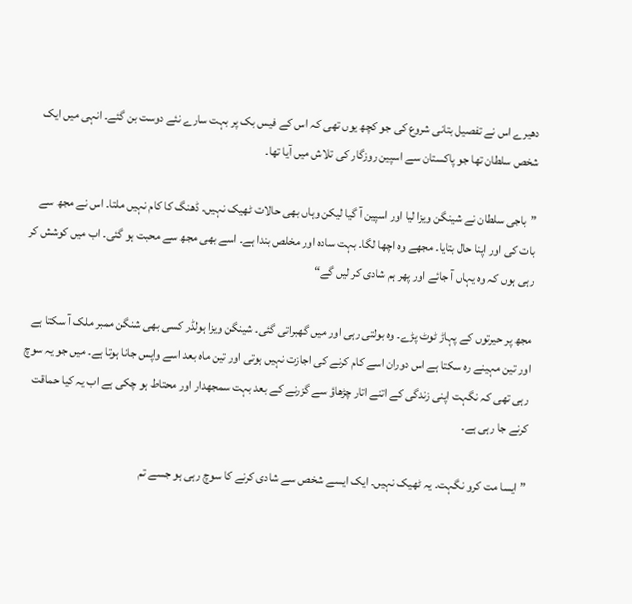دھیرے اس نے تفصیل بتانی شروع کی جو کچھ یوں تھی کہ اس کے فیس بک پر بہت سارے نئے دوست بن گئے۔ انہی میں ایک شخص سلطان تھا جو پاکستان سے اسپین روزگار کی تلاش میں آیا تھا۔

”باجی سلطان نے شینگن ویزا لیا اور اسپین آ گیا لیکن وہاں بھی حالات ٹھیک نہیں۔ ڈھنگ کا کام نہیں ملتا۔ اس نے مجھ سے بات کی اور اپنا حال بتایا۔ مجھے وہ اچھا لگا۔ بہت سادہ اور مخلص بندا ہے۔ اسے بھی مجھ سے محبت ہو گئی۔ اب میں کوشش کر رہی ہوں کہ وہ یہاں آ جائے اور پھر ہم شادی کر لیں گے“

مجھ پر حیرتوں کے پہاڑ ٹوٹ پڑے۔ وہ بولتی رہی اور میں گھبراتی گئی۔ شینگن ویزا ہولڈر کسی بھی شنگن ممبر ملک آ سکتا ہے اور تین مہینے رہ سکتا ہے اس دوران اسے کام کرنے کی اجازت نہیں ہوتی اور تین ماہ بعد اسے واپس جانا ہوتا ہے۔ میں جو یہ سوچ رہی تھی کہ نگہت اپنی زندگی کے اتنے اتار چڑھاؤ سے گزرنے کے بعد بہت سمجھدار اور محتاط ہو چکی ہے اب یہ کیا حماقت کرنے جا رہی ہے۔

”ایسا مت کرو نگہت۔ یہ ٹھیک نہیں۔ ایک ایسے شخص سے شادی کرنے کا سوچ رہی ہو جسے تم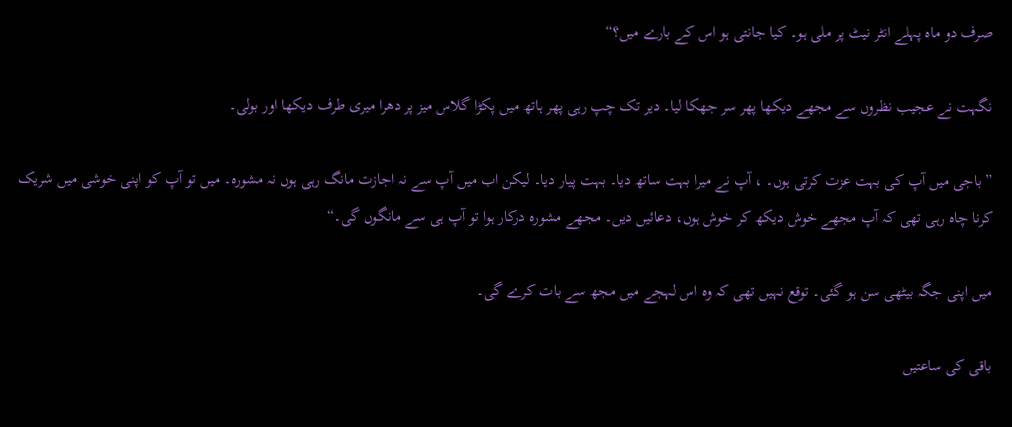صرف دو ماہ پہلے انٹر نیٹ پر ملی ہو۔ کیا جانتی ہو اس کے بارے میں؟“

نگہت نے عجیب نظروں سے مجھے دیکھا پھر سر جھکا لیا۔ دیر تک چپ رہی پھر ہاتھ میں پکڑا گلاس میز پر دھرا میری طرف دیکھا اور بولی۔

” باجی میں آپ کی بہت عزت کرتی ہوں۔ ، آپ نے میرا بہت ساتھ دیا۔ بہت پیار دیا۔ لیکن اب میں آپ سے نہ اجازت مانگ رہی ہوں نہ مشورہ۔ میں تو آپ کو اپنی خوشی میں شریک کرنا چاہ رہی تھی کہ آپ مجھے خوش دیکھ کر خوش ہوں، دعائیں دیں۔ مجھے مشورہ درکار ہوا تو آپ ہی سے مانگوں گی۔“

میں اپنی جگہ بیٹھی سن ہو گئی۔ توقع نہیں تھی کہ وہ اس لہجے میں مجھ سے بات کرے گی۔

باقی کی ساعتیں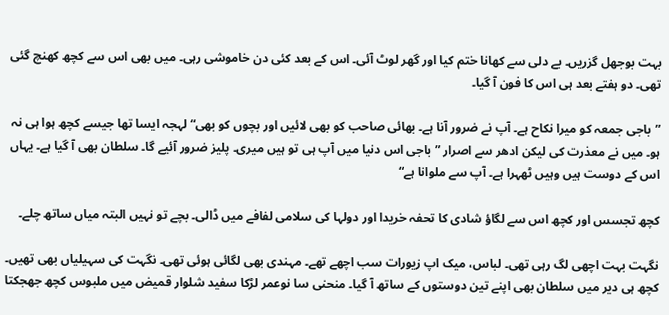بہت بوجھل گزریں۔ بے دلی سے کھانا ختم کیا اور گھر لوٹ آئی۔ اس کے بعد کئی دن خاموشی رہی۔ میں بھی اس سے کچھ کھنچ گئی تھی۔ دو ہفتے بعد ہی اس کا فون آ گیا۔

”باجی جمعہ کو میرا نکاح ہے۔ آپ نے ضرور آنا ہے۔ بھائی صاحب کو بھی لائیں اور بچوں کو بھی“ لہجہ ایسا تھا جیسے کچھ ہوا ہی نہ ہو۔ میں نے معذرت کی لیکن ادھر سے اصرار ”باجی اس دنیا میں آپ ہی تو ہیں میری۔ پلیز ضرور آئیے گا۔ سلطان بھی آ گیا ہے۔ یہاں اس کے دوست ہیں وہیں ٹھہرا ہے۔ آپ سے ملوانا ہے“

کچھ تجسس اور کچھ اس سے لگاؤ شادی کا تحفہ خریدا اور دولہا کی سلامی لفافے میں ڈالی۔ بچے تو نہیں البتہ میاں ساتھ چلے۔

نگہت بہت اچھی لگ رہی تھی۔ لباس، میک اپ زیورات سب اچھے تھے۔ مہندی بھی لگائی ہوئی تھی۔ نگہت کی سہیلیاں بھی تھیں۔ کچھ ہی دیر میں سلطان بھی اپنے تین دوستوں کے ساتھ آ گیا۔ منحنی سا نوعمر لڑکا سفید شلوار قمیض میں ملبوس کچھ جھجکتا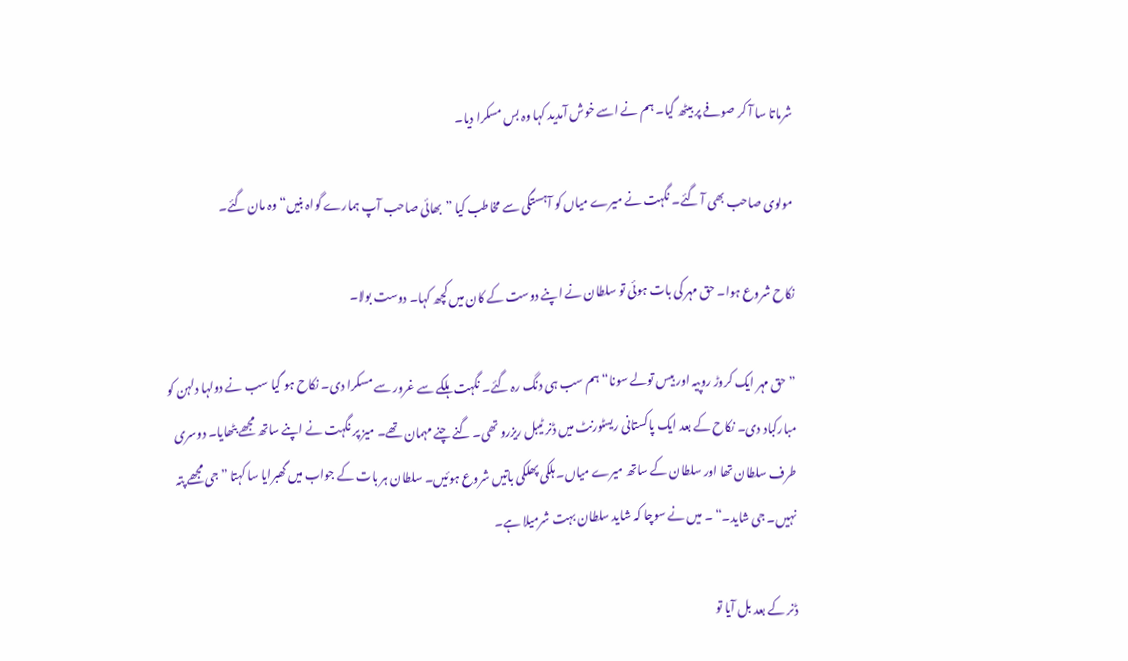شرماتا سا آ کر صوفے پر بیٹھ گیا۔ ہم نے اسے خوش آمدید کہا وہ بس مسکرا دیا۔

مولوی صاحب بھی آ گئے۔ نگہت نے میرے میاں کو آہستگی سے مخاطب کیا ”بھائی صاحب آپ ہمارے گواہ بنیں“ وہ مان گئے۔

نکاح شروع ہوا۔ حق مہر کی بات ہوئی تو سلطان نے اپنے دوست کے کان میں کچھ کہا۔ دوست بولا۔

” حق مہر ایک کروڑ روپیہ اور بیس تولے سونا“ ہم سب ہی دنگ رہ گئے۔ نگہت ہلکے سے غرور سے مسکرا دی۔ نکاح ہو گیا سب نے دولہا دلہن کو مبارکباد دی۔ نکاح کے بعد ایک پاکستانی ریسٹورنٹ میں ڈنر ٹیبل ریزرو تھی۔ گنے چنے مہمان تھے۔ میز پر نگہت نے اپنے ساتھ مجھے بٹھایا۔ دوسری طرف سلطان تھا اور سلطان کے ساتھ میرے میاں۔ ہلکی پھلکی باتیں شروع ہوئیں۔ سلطان ہر بات کے جواب میں گھبرایا سا کہتا ”جی مجھے پتہ نہیں۔ جی شاید۔“ ۔ میں نے سوچا کہ شاید سلطان بہت شرمیلا ہے۔

ڈنر کے بعد بل آیا تو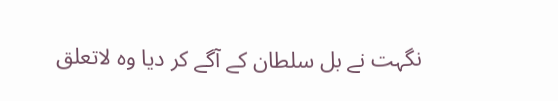نگہت نے بل سلطان کے آگے کر دیا وہ لاتعلق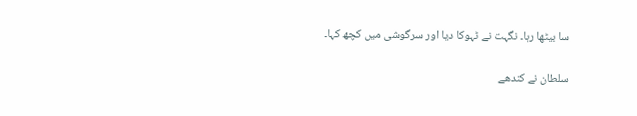سا بیٹھا رہا۔ نگہت نے ٹہوکا دیا اور سرگوشی میں کچھ کہا۔

سلطان نے کندھے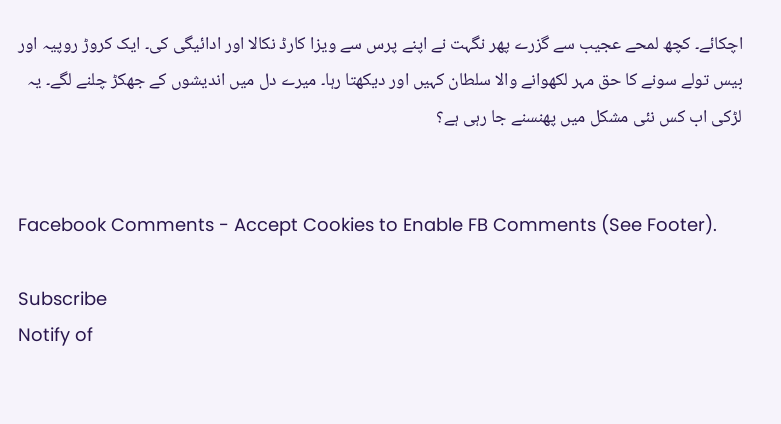اچکائے۔ کچھ لمحے عجیب سے گزرے پھر نگہت نے اپنے پرس سے ویزا کارڈ نکالا اور ادائیگی کی۔ ایک کروڑ روپیہ اور بیس تولے سونے کا حق مہر لکھوانے والا سلطان کہیں اور دیکھتا رہا۔ میرے دل میں اندیشوں کے جھکڑ چلنے لگے۔ یہ لڑکی اب کس نئی مشکل میں پھنسنے جا رہی ہے؟


Facebook Comments - Accept Cookies to Enable FB Comments (See Footer).

Subscribe
Notify of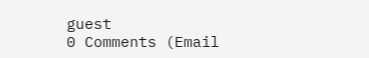guest
0 Comments (Email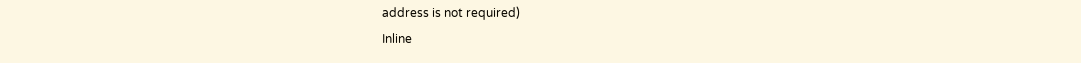address is not required)
Inline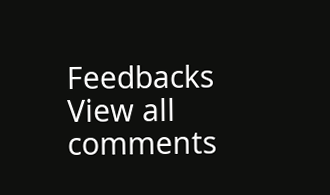Feedbacks
View all comments